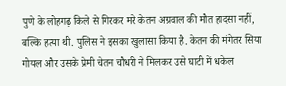पुणे के लोहगढ़ किले से गिरकर मरे केतन अग्रवाल की मौत हादसा नहीं, बल्कि हत्या थी. पुलिस ने इसका खुलासा किया है. केतन की मंगेतर सिया गोयल और उसके प्रेमी चेतन चौधरी ने मिलकर उसे घाटी में धकेल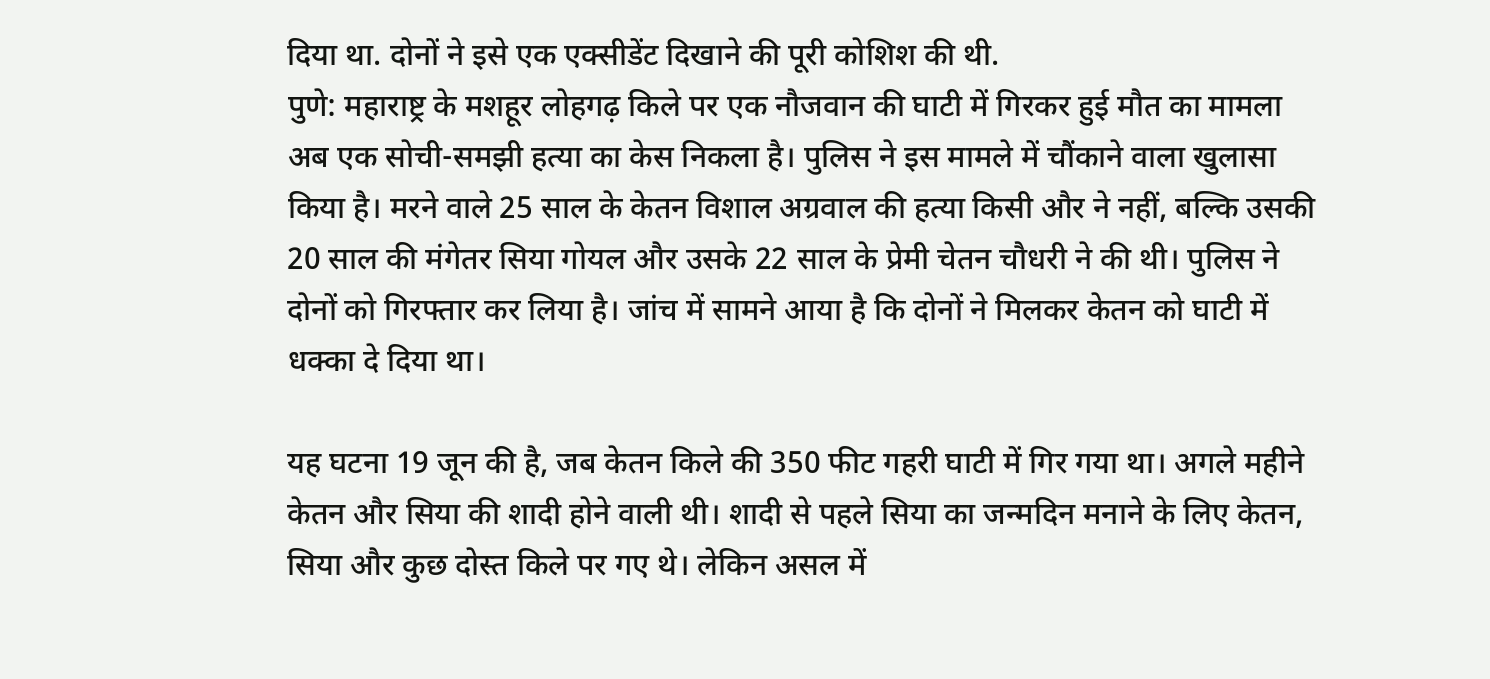दिया था. दोनों ने इसे एक एक्सीडेंट दिखाने की पूरी कोशिश की थी.
पुणे: महाराष्ट्र के मशहूर लोहगढ़ किले पर एक नौजवान की घाटी में गिरकर हुई मौत का मामला अब एक सोची-समझी हत्या का केस निकला है। पुलिस ने इस मामले में चौंकाने वाला खुलासा किया है। मरने वाले 25 साल के केतन विशाल अग्रवाल की हत्या किसी और ने नहीं, बल्कि उसकी 20 साल की मंगेतर सिया गोयल और उसके 22 साल के प्रेमी चेतन चौधरी ने की थी। पुलिस ने दोनों को गिरफ्तार कर लिया है। जांच में सामने आया है कि दोनों ने मिलकर केतन को घाटी में धक्का दे दिया था।

यह घटना 19 जून की है, जब केतन किले की 350 फीट गहरी घाटी में गिर गया था। अगले महीने केतन और सिया की शादी होने वाली थी। शादी से पहले सिया का जन्मदिन मनाने के लिए केतन, सिया और कुछ दोस्त किले पर गए थे। लेकिन असल में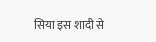सिया इस शादी से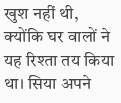खुश नहीं थी, क्योंकि घर वालों ने यह रिश्ता तय किया था। सिया अपने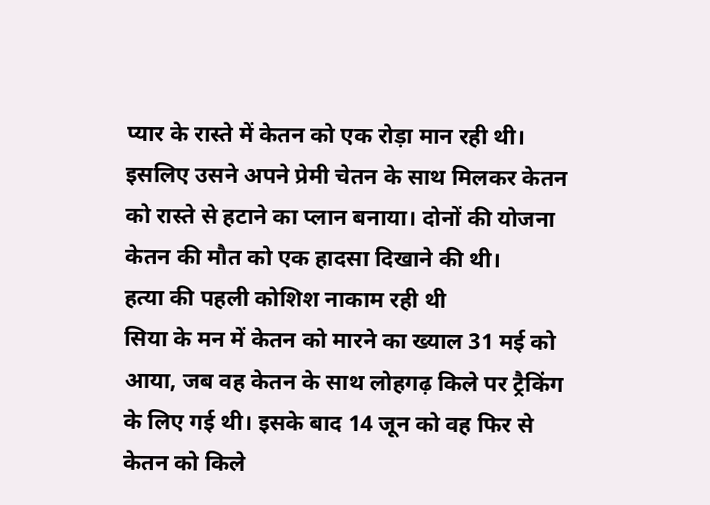प्यार के रास्ते में केतन को एक रोड़ा मान रही थी। इसलिए उसने अपने प्रेमी चेतन के साथ मिलकर केतन को रास्ते से हटाने का प्लान बनाया। दोनों की योजना केतन की मौत को एक हादसा दिखाने की थी।
हत्या की पहली कोशिश नाकाम रही थी
सिया के मन में केतन को मारने का ख्याल 31 मई को आया, जब वह केतन के साथ लोहगढ़ किले पर ट्रैकिंग के लिए गई थी। इसके बाद 14 जून को वह फिर से केतन को किले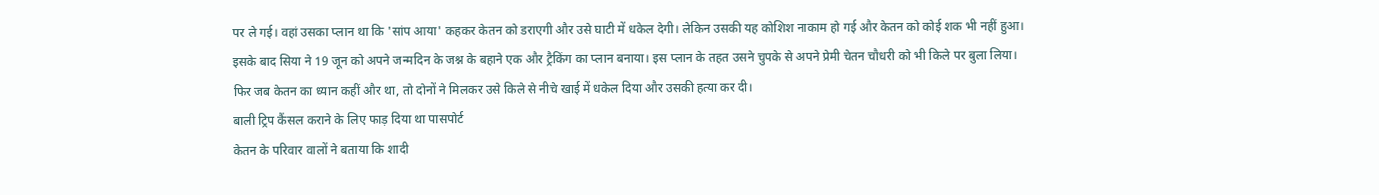पर ले गई। वहां उसका प्लान था कि 'सांप आया' कहकर केतन को डराएगी और उसे घाटी में धकेल देगी। लेकिन उसकी यह कोशिश नाकाम हो गई और केतन को कोई शक भी नहीं हुआ।
इसके बाद सिया ने 19 जून को अपने जन्मदिन के जश्न के बहाने एक और ट्रैकिंग का प्लान बनाया। इस प्लान के तहत उसने चुपके से अपने प्रेमी चेतन चौधरी को भी किले पर बुला लिया। फिर जब केतन का ध्यान कहीं और था, तो दोनों ने मिलकर उसे किले से नीचे खाई में धकेल दिया और उसकी हत्या कर दी।
बाली ट्रिप कैंसल कराने के लिए फाड़ दिया था पासपोर्ट
केतन के परिवार वालों ने बताया कि शादी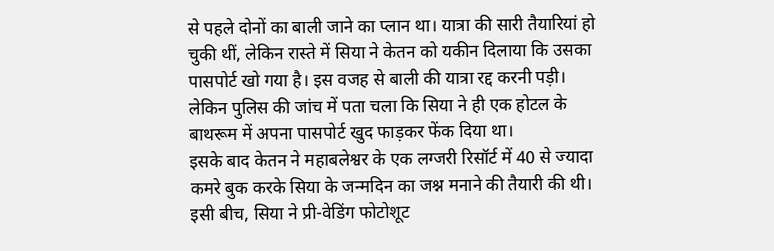से पहले दोनों का बाली जाने का प्लान था। यात्रा की सारी तैयारियां हो चुकी थीं, लेकिन रास्ते में सिया ने केतन को यकीन दिलाया कि उसका पासपोर्ट खो गया है। इस वजह से बाली की यात्रा रद्द करनी पड़ी। लेकिन पुलिस की जांच में पता चला कि सिया ने ही एक होटल के बाथरूम में अपना पासपोर्ट खुद फाड़कर फेंक दिया था।
इसके बाद केतन ने महाबलेश्वर के एक लग्जरी रिसॉर्ट में 40 से ज्यादा कमरे बुक करके सिया के जन्मदिन का जश्न मनाने की तैयारी की थी। इसी बीच, सिया ने प्री-वेडिंग फोटोशूट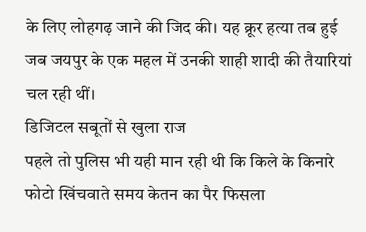के लिए लोहगढ़ जाने की जिद की। यह क्रूर हत्या तब हुई जब जयपुर के एक महल में उनकी शाही शादी की तैयारियां चल रही थीं।
डिजिटल सबूतों से खुला राज
पहले तो पुलिस भी यही मान रही थी कि किले के किनारे फोटो खिंचवाते समय केतन का पैर फिसला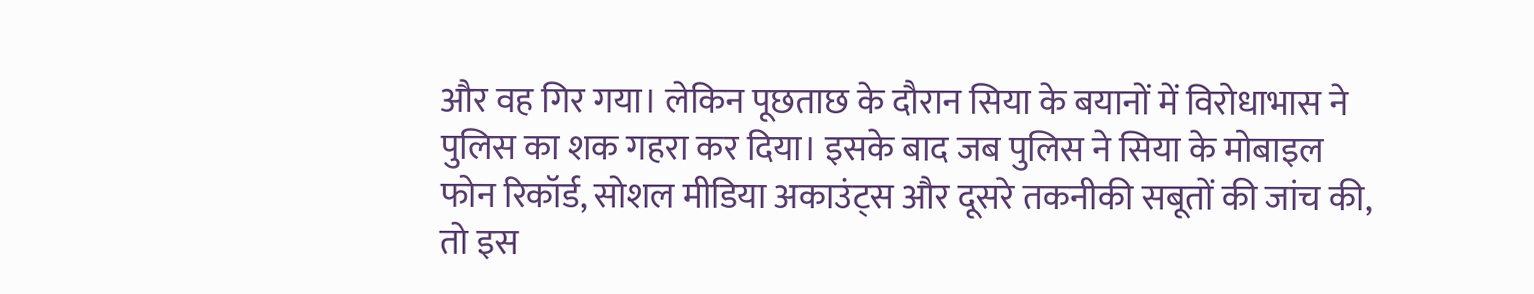और वह गिर गया। लेकिन पूछताछ के दौरान सिया के बयानों में विरोधाभास ने पुलिस का शक गहरा कर दिया। इसके बाद जब पुलिस ने सिया के मोबाइल फोन रिकॉर्ड, सोशल मीडिया अकाउंट्स और दूसरे तकनीकी सबूतों की जांच की, तो इस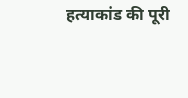हत्याकांड की पूरी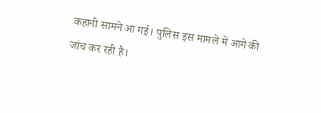कहानी सामने आ गई। पुलिस इस मामले में आगे की जांच कर रही है।